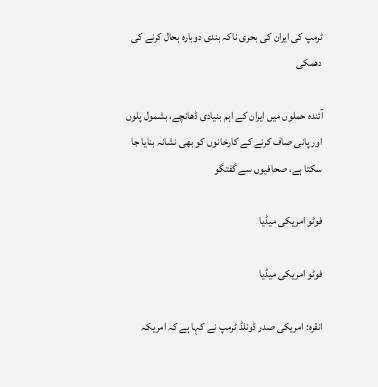ٹرمپ کی ایران کی بحری ناکہ بندی دوبارہ بحال کرنے کی دھمکی

آئندہ حملوں میں ایران کے اہم بنیادی ڈھانچے، بشمول پلوں اور پانی صاف کرنے کے کارخانوں کو بھی نشانہ بنایا جا سکتا ہے، صحافیوں سے گفتگو

فوٹو امریکی میڈیا

فوٹو امریکی میڈیا

انقرہ: امریکی صدر ڈونلڈ ٹرمپ نے کہا ہے کہ امریکہ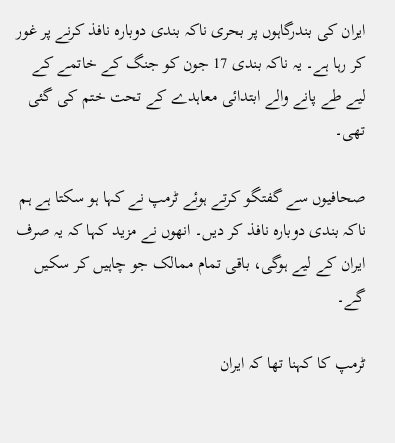ایران کی بندرگاہوں پر بحری ناکہ بندی دوبارہ نافذ کرنے پر غور کر رہا ہے۔ یہ ناکہ بندی 17 جون کو جنگ کے خاتمے کے لیے طے پانے والے ابتدائی معاہدے کے تحت ختم کی گئی تھی۔

صحافیوں سے گفتگو کرتے ہوئے ٹرمپ نے کہا ہو سکتا ہے ہم ناکہ بندی دوبارہ نافذ کر دیں۔ انھوں نے مزید کہا کہ یہ صرف ایران کے لیے ہوگی، باقی تمام ممالک جو چاہیں کر سکیں گے۔

ٹرمپ کا کہنا تھا کہ ایران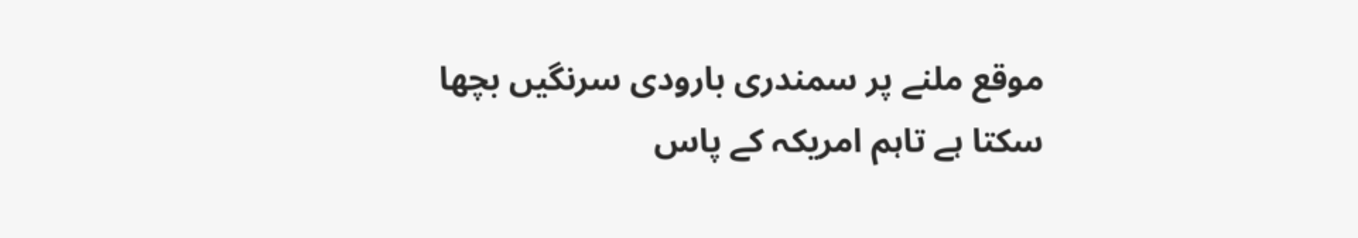موقع ملنے پر سمندری بارودی سرنگیں بچھا سکتا ہے تاہم امریکہ کے پاس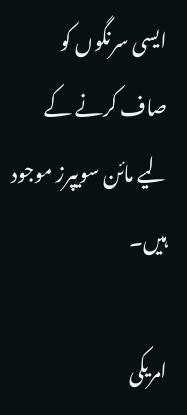ایسی سرنگوں کو صاف کرنے کے لیے مائن سویپرز موجود ہیں۔

امریکی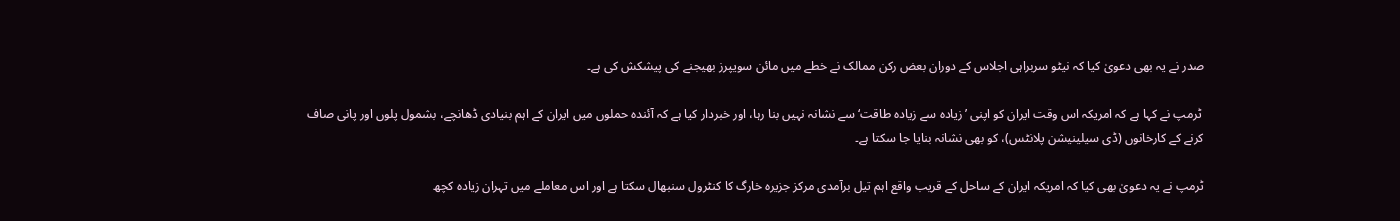صدر نے یہ بھی دعویٰ کیا کہ نیٹو سربراہی اجلاس کے دوران بعض رکن ممالک نے خطے میں مائن سویپرز بھیجنے کی پیشکش کی ہے۔

 ٹرمپ نے کہا ہے کہ امریکہ اس وقت ایران کو اپنی ’زیادہ سے زیادہ طاقت‘ سے نشانہ نہیں بنا رہا، اور خبردار کیا ہے کہ آئندہ حملوں میں ایران کے اہم بنیادی ڈھانچے، بشمول پلوں اور پانی صاف کرنے کے کارخانوں (ڈی سیلینیشن پلانٹس)، کو بھی نشانہ بنایا جا سکتا ہے۔

ٹرمپ نے یہ دعویٰ بھی کیا کہ امریکہ ایران کے ساحل کے قریب واقع اہم تیل برآمدی مرکز جزیرہ خارگ کا کنٹرول سنبھال سکتا ہے اور اس معاملے میں تہران زیادہ کچھ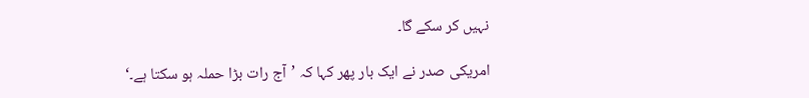نہیں کر سکے گا۔

امریکی صدر نے ایک بار پھر کہا کہ ’آج رات بڑا حملہ ہو سکتا ہے۔‘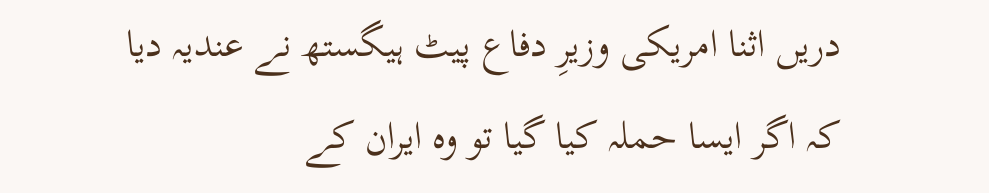دریں اثنا امریکی وزیرِ دفاع پیٹ ہیگستھ نے عندیہ دیا کہ اگر ایسا حملہ کیا گیا تو وہ ایران کے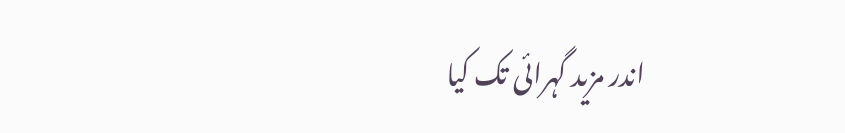اندر مزید گہرائی تک کیا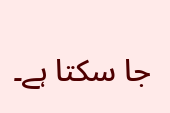جا سکتا ہے۔